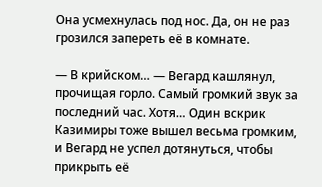Она усмехнулась под нос. Да, он не раз грозился запереть её в комнате.

— В крийском… — Вегард кашлянул, прочищая горло. Самый громкий звук за последний час. Хотя… Один вскрик Казимиры тоже вышел весьма громким, и Вегард не успел дотянуться, чтобы прикрыть её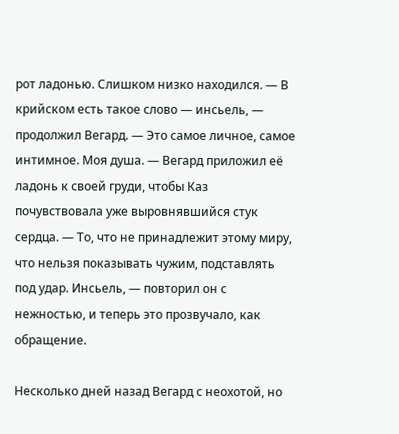рот ладонью. Слишком низко находился. — В крийском есть такое слово — инсьель, — продолжил Вегард. — Это самое личное, самое интимное. Моя душа. — Вегард приложил её ладонь к своей груди, чтобы Каз почувствовала уже выровнявшийся стук сердца. — То, что не принадлежит этому миру, что нельзя показывать чужим, подставлять под удар. Инсьель, — повторил он с нежностью, и теперь это прозвучало, как обращение.

Несколько дней назад Вегард с неохотой, но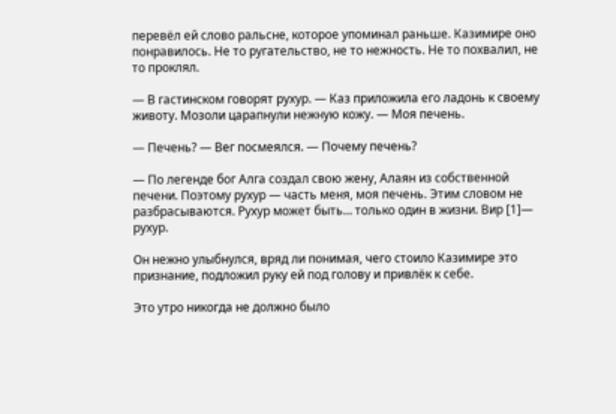перевёл ей слово ральсне, которое упоминал раньше. Казимире оно понравилось. Не то ругательство, не то нежность. Не то похвалил, не то проклял.

— В гастинском говорят рухур. — Каз приложила его ладонь к своему животу. Мозоли царапнули нежную кожу. — Моя печень.

— Печень? — Вег посмеялся. — Почему печень?

— По легенде бог Алга создал свою жену, Алаян из собственной печени. Поэтому рухур — часть меня, моя печень. Этим словом не разбрасываются. Рухур может быть… только один в жизни. Вир [1]— рухур.

Он нежно улыбнулся, вряд ли понимая, чего стоило Казимире это признание, подложил руку ей под голову и привлёк к себе.

Это утро никогда не должно было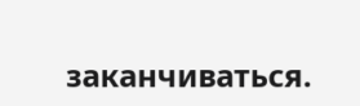заканчиваться.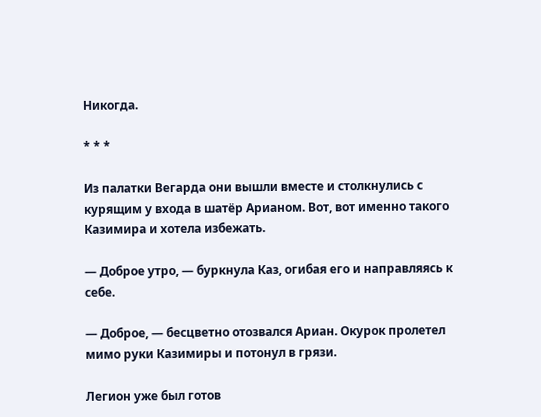Никогда.

* * *

Из палатки Вегарда они вышли вместе и столкнулись с курящим у входа в шатёр Арианом. Вот, вот именно такого Казимира и хотела избежать.

— Доброе утро, — буркнула Каз, огибая его и направляясь к себе.

— Доброе, — бесцветно отозвался Ариан. Окурок пролетел мимо руки Казимиры и потонул в грязи.

Легион уже был готов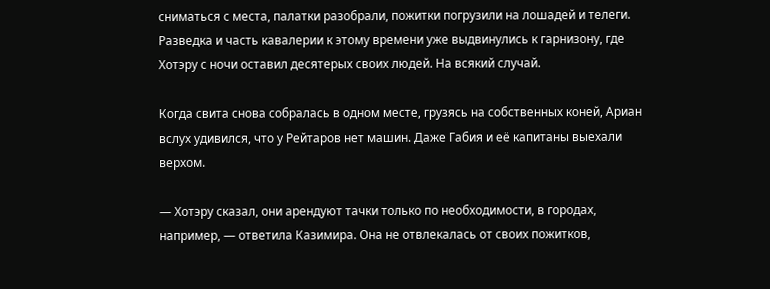сниматься с места, палатки разобрали, пожитки погрузили на лошадей и телеги. Разведка и часть кавалерии к этому времени уже выдвинулись к гарнизону, где Хотэру с ночи оставил десятерых своих людей. На всякий случай.

Когда свита снова собралась в одном месте, грузясь на собственных коней, Ариан вслух удивился, что у Рейтаров нет машин. Даже Габия и её капитаны выехали верхом.

— Хотэру сказал, они арендуют тачки только по необходимости, в городах, например, — ответила Казимира. Она не отвлекалась от своих пожитков,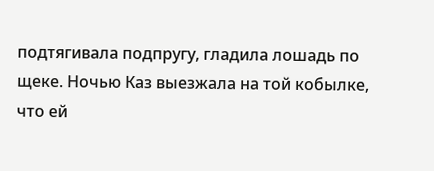подтягивала подпругу, гладила лошадь по щеке. Ночью Каз выезжала на той кобылке, что ей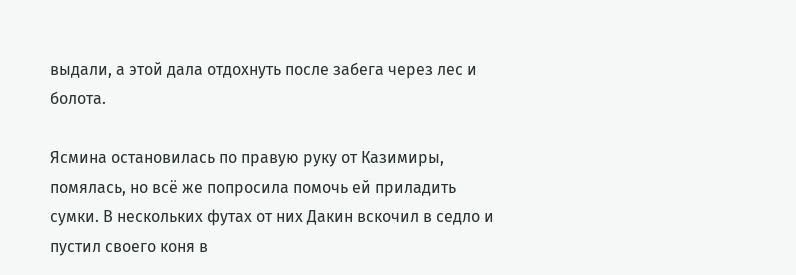выдали, а этой дала отдохнуть после забега через лес и болота.

Ясмина остановилась по правую руку от Казимиры, помялась, но всё же попросила помочь ей приладить сумки. В нескольких футах от них Дакин вскочил в седло и пустил своего коня в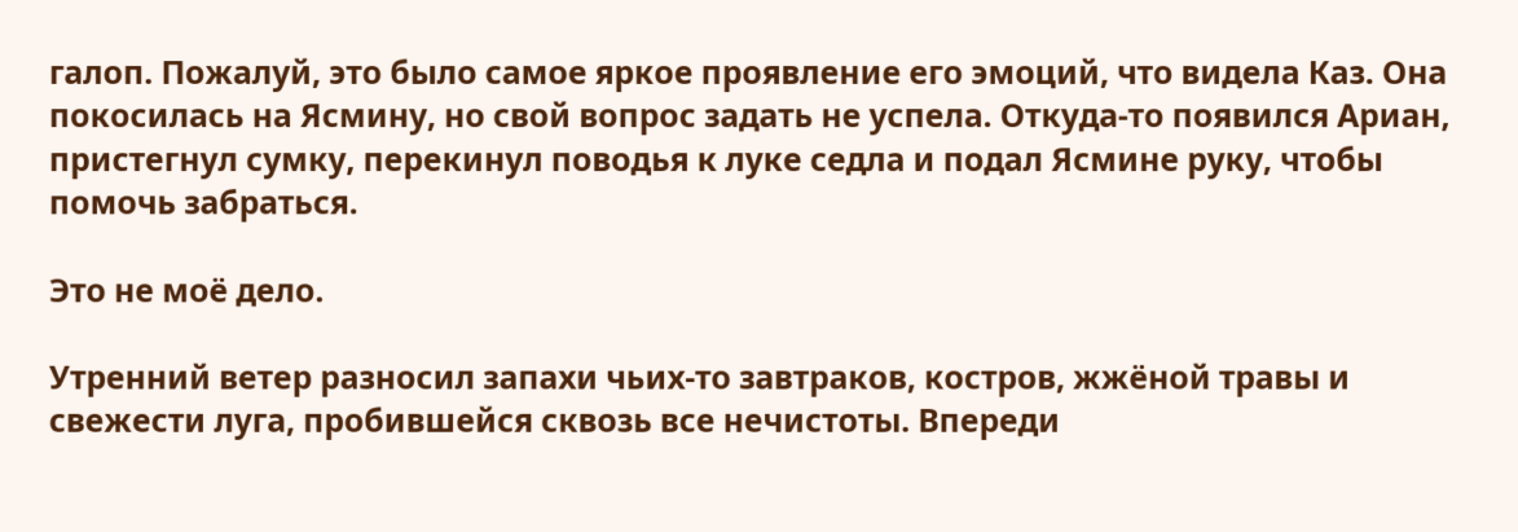галоп. Пожалуй, это было самое яркое проявление его эмоций, что видела Каз. Она покосилась на Ясмину, но свой вопрос задать не успела. Откуда-то появился Ариан, пристегнул сумку, перекинул поводья к луке седла и подал Ясмине руку, чтобы помочь забраться.

Это не моё дело.

Утренний ветер разносил запахи чьих-то завтраков, костров, жжёной травы и свежести луга, пробившейся сквозь все нечистоты. Впереди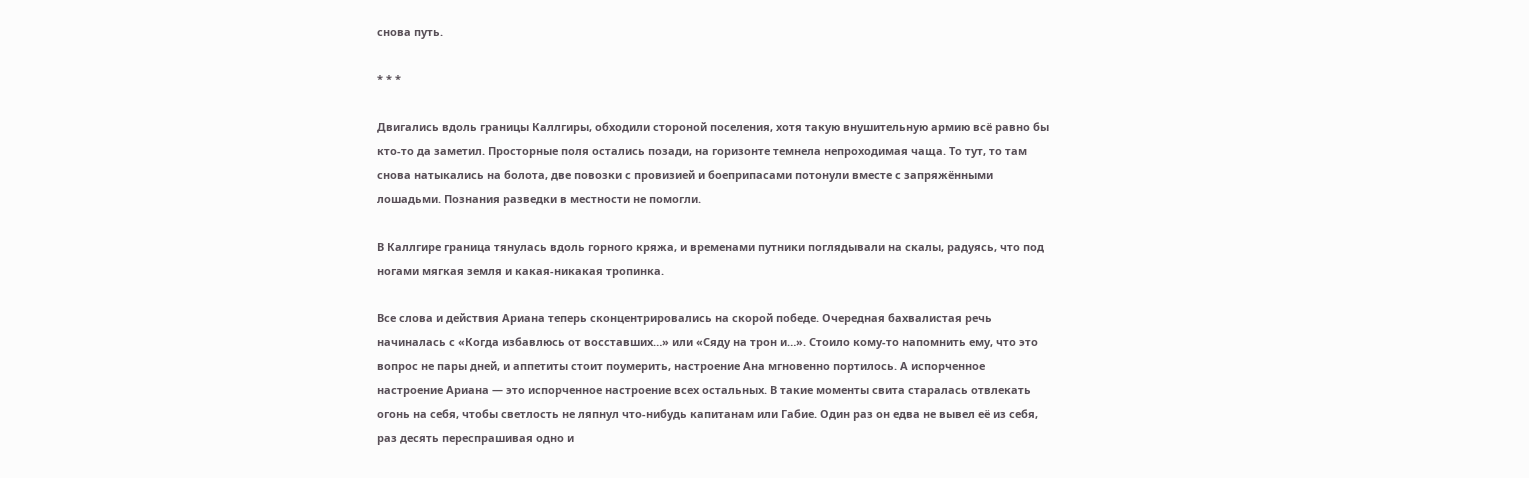снова путь.

* * *

Двигались вдоль границы Каллгиры, обходили стороной поселения, хотя такую внушительную армию всё равно бы кто-то да заметил. Просторные поля остались позади, на горизонте темнела непроходимая чаща. То тут, то там снова натыкались на болота, две повозки с провизией и боеприпасами потонули вместе с запряжёнными лошадьми. Познания разведки в местности не помогли.

В Каллгире граница тянулась вдоль горного кряжа, и временами путники поглядывали на скалы, радуясь, что под ногами мягкая земля и какая-никакая тропинка.

Все слова и действия Ариана теперь сконцентрировались на скорой победе. Очередная бахвалистая речь начиналась с «Когда избавлюсь от восставших…» или «Сяду на трон и…». Стоило кому-то напомнить ему, что это вопрос не пары дней, и аппетиты стоит поумерить, настроение Ана мгновенно портилось. А испорченное настроение Ариана — это испорченное настроение всех остальных. В такие моменты свита старалась отвлекать огонь на себя, чтобы светлость не ляпнул что-нибудь капитанам или Габие. Один раз он едва не вывел её из себя, раз десять переспрашивая одно и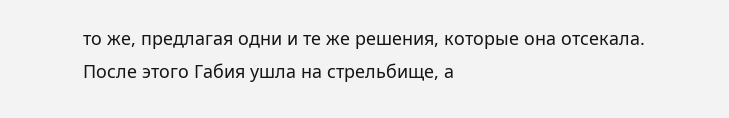то же, предлагая одни и те же решения, которые она отсекала. После этого Габия ушла на стрельбище, а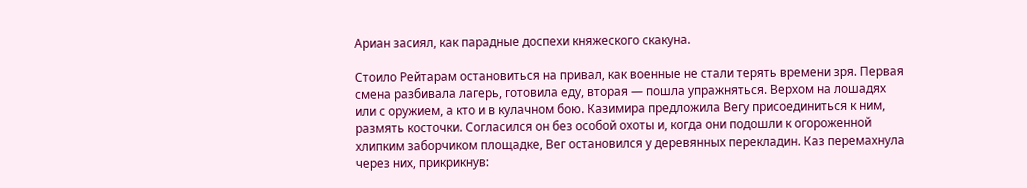Ариан засиял, как парадные доспехи княжеского скакуна.

Стоило Рейтарам остановиться на привал, как военные не стали терять времени зря. Первая смена разбивала лагерь, готовила еду, вторая — пошла упражняться. Верхом на лошадях или с оружием, а кто и в кулачном бою. Казимира предложила Вегу присоединиться к ним, размять косточки. Согласился он без особой охоты и, когда они подошли к огороженной хлипким заборчиком площадке, Вег остановился у деревянных перекладин. Каз перемахнула через них, прикрикнув: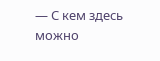— С кем здесь можно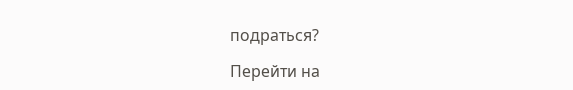подраться?

Перейти на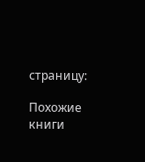страницу:

Похожие книги